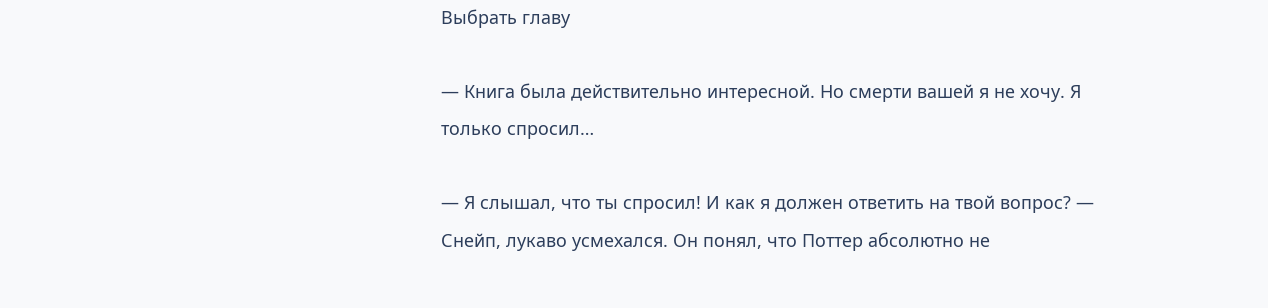Выбрать главу

— Книга была действительно интересной. Но смерти вашей я не хочу. Я только спросил…

— Я слышал, что ты спросил! И как я должен ответить на твой вопрос? — Снейп, лукаво усмехался. Он понял, что Поттер абсолютно не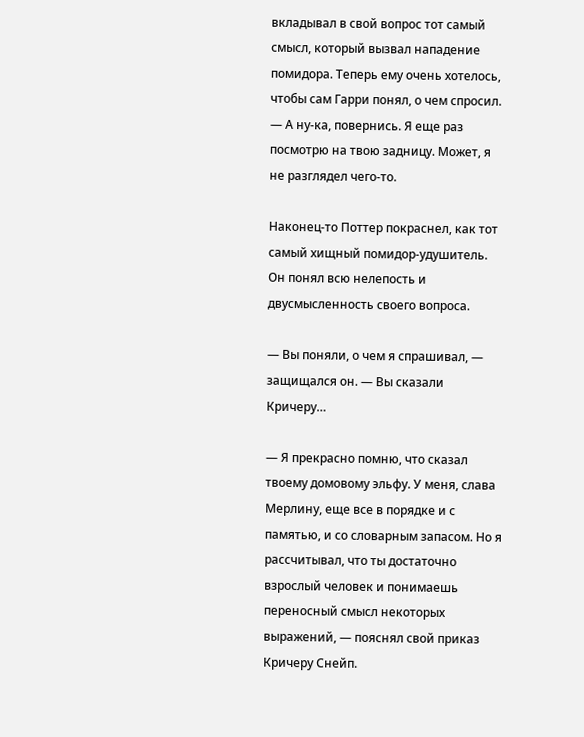вкладывал в свой вопрос тот самый смысл, который вызвал нападение помидора. Теперь ему очень хотелось, чтобы сам Гарри понял, о чем спросил. — А ну-ка, повернись. Я еще раз посмотрю на твою задницу. Может, я не разглядел чего-то.

Наконец-то Поттер покраснел, как тот самый хищный помидор-удушитель. Он понял всю нелепость и двусмысленность своего вопроса.

— Вы поняли, о чем я спрашивал, — защищался он. — Вы сказали Кричеру…

— Я прекрасно помню, что сказал твоему домовому эльфу. У меня, слава Мерлину, еще все в порядке и с памятью, и со словарным запасом. Но я рассчитывал, что ты достаточно взрослый человек и понимаешь переносный смысл некоторых выражений, — пояснял свой приказ Кричеру Снейп.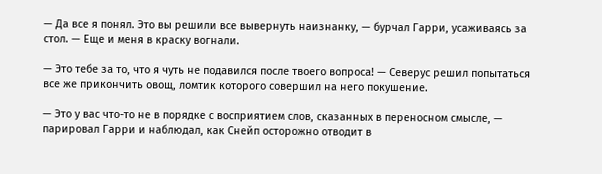— Да все я понял. Это вы решили все вывернуть наизнанку, — бурчал Гарри, усаживаясь за стол. — Еще и меня в краску вогнали.

— Это тебе за то, что я чуть не подавился после твоего вопроса! — Северус решил попытаться все же прикончить овощ, ломтик которого совершил на него покушение.

— Это у вас что-то не в порядке с восприятием слов, сказанных в переносном смысле, — парировал Гарри и наблюдал, как Снейп осторожно отводит в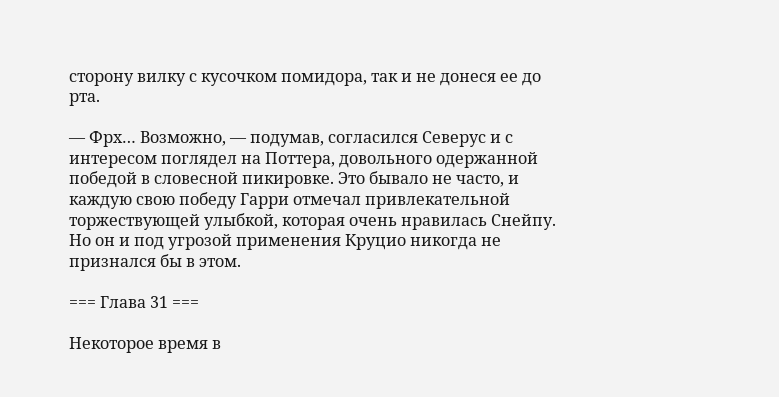сторону вилку с кусочком помидора, так и не донеся ее до рта.

— Фрх… Возможно, — подумав, согласился Северус и с интересом поглядел на Поттера, довольного одержанной победой в словесной пикировке. Это бывало не часто, и каждую свою победу Гарри отмечал привлекательной торжествующей улыбкой, которая очень нравилась Снейпу. Но он и под угрозой применения Круцио никогда не признался бы в этом.

=== Глава 31 ===

Некоторое время в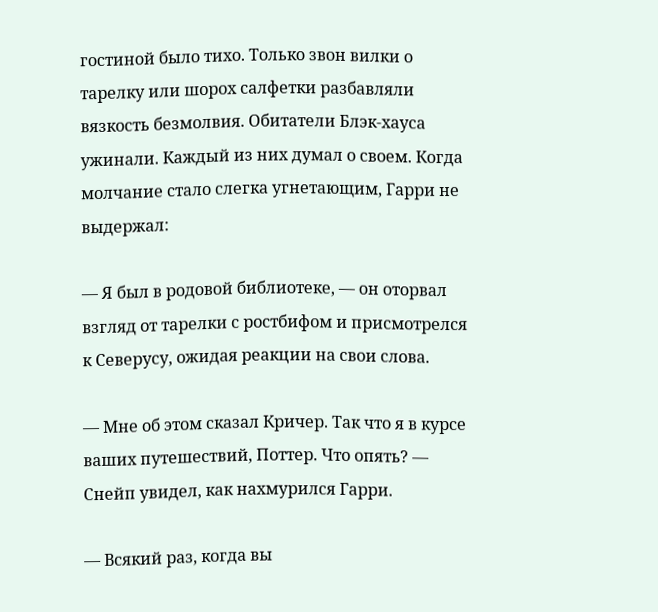гостиной было тихо. Только звон вилки о тарелку или шорох салфетки разбавляли вязкость безмолвия. Обитатели Блэк-хауса ужинали. Каждый из них думал о своем. Когда молчание стало слегка угнетающим, Гарри не выдержал:

— Я был в родовой библиотеке, — он оторвал взгляд от тарелки с ростбифом и присмотрелся к Северусу, ожидая реакции на свои слова.

— Мне об этом сказал Кричер. Так что я в курсе ваших путешествий, Поттер. Что опять? — Снейп увидел, как нахмурился Гарри.

— Всякий раз, когда вы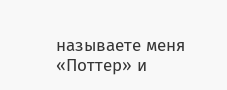называете меня «Поттер» и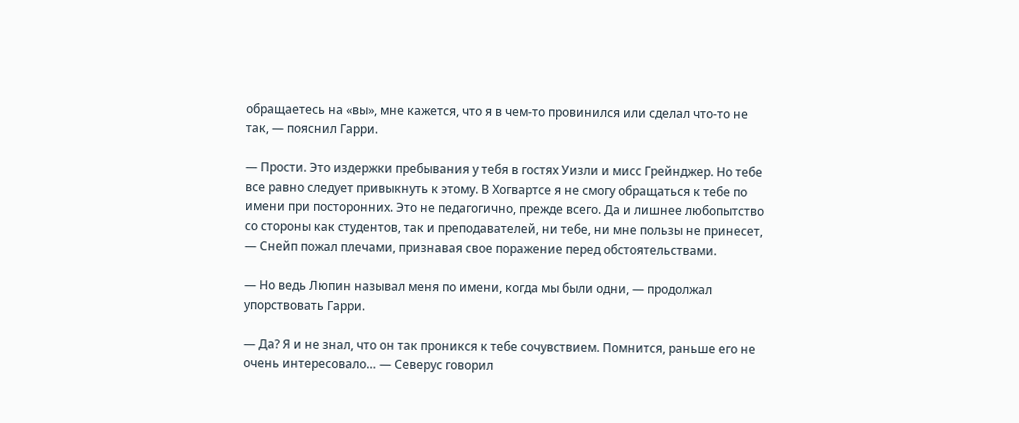обращаетесь на «вы», мне кажется, что я в чем-то провинился или сделал что-то не так, — пояснил Гарри.

— Прости. Это издержки пребывания у тебя в гостях Уизли и мисс Грейнджер. Но тебе все равно следует привыкнуть к этому. В Хогвартсе я не смогу обращаться к тебе по имени при посторонних. Это не педагогично, прежде всего. Да и лишнее любопытство со стороны как студентов, так и преподавателей, ни тебе, ни мне пользы не принесет, — Снейп пожал плечами, признавая свое поражение перед обстоятельствами.

— Но ведь Люпин называл меня по имени, когда мы были одни, — продолжал упорствовать Гарри.

— Да? Я и не знал, что он так проникся к тебе сочувствием. Помнится, раньше его не очень интересовало… — Северус говорил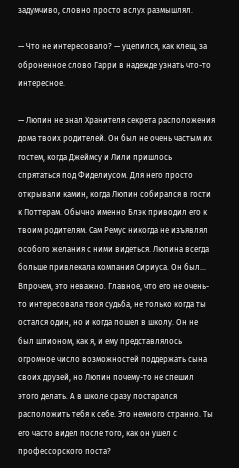задумчиво, словно просто вслух размышлял.

— Что не интересовало? — уцепился, как клещ, за оброненное слово Гарри в надежде узнать что-то интересное.

— Люпин не знал Хранителя секрета расположения дома твоих родителей. Он был не очень частым их гостем, когда Джеймсу и Лили пришлось спрятаться под Фиделиусом. Для него просто открывали камин, когда Люпин собирался в гости к Поттерам. Обычно именно Блэк приводил его к твоим родителям. Сам Ремус никогда не изъявлял особого желания с ними видеться. Люпина всегда больше привлекала компания Сириуса. Он был… Впрочем, это неважно. Главное, что его не очень-то интересовала твоя судьба, не только когда ты остался один, но и когда пошел в школу. Он не был шпионом, как я, и ему представлялось огромное число возможностей поддержать сына своих друзей, но Люпин почему-то не спешил этого делать. А в школе сразу постарался расположить тебя к себе. Это немного странно. Ты его часто видел после того, как он ушел с профессорского поста?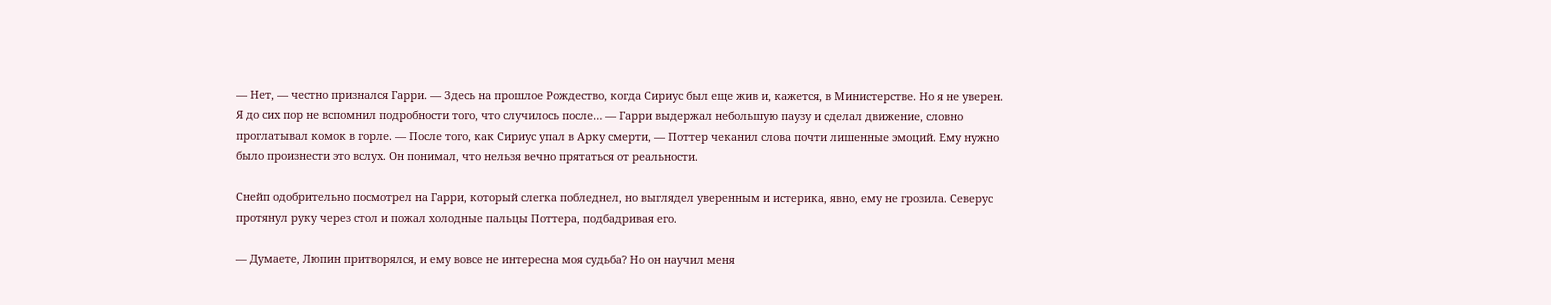— Нет, — честно признался Гарри. — Здесь на прошлое Рождество, когда Сириус был еще жив и, кажется, в Министерстве. Но я не уверен. Я до сих пор не вспомнил подробности того, что случилось после… — Гарри выдержал небольшую паузу и сделал движение, словно проглатывал комок в горле. — После того, как Сириус упал в Арку смерти, — Поттер чеканил слова почти лишенные эмоций. Ему нужно было произнести это вслух. Он понимал, что нельзя вечно прятаться от реальности.

Снейп одобрительно посмотрел на Гарри, который слегка побледнел, но выглядел уверенным и истерика, явно, ему не грозила. Северус протянул руку через стол и пожал холодные пальцы Поттера, подбадривая его.

— Думаете, Люпин притворялся, и ему вовсе не интересна моя судьба? Но он научил меня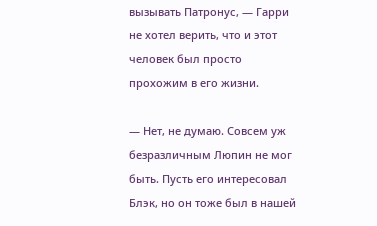вызывать Патронус, — Гарри не хотел верить, что и этот человек был просто прохожим в его жизни.

— Нет, не думаю. Совсем уж безразличным Люпин не мог быть. Пусть его интересовал Блэк, но он тоже был в нашей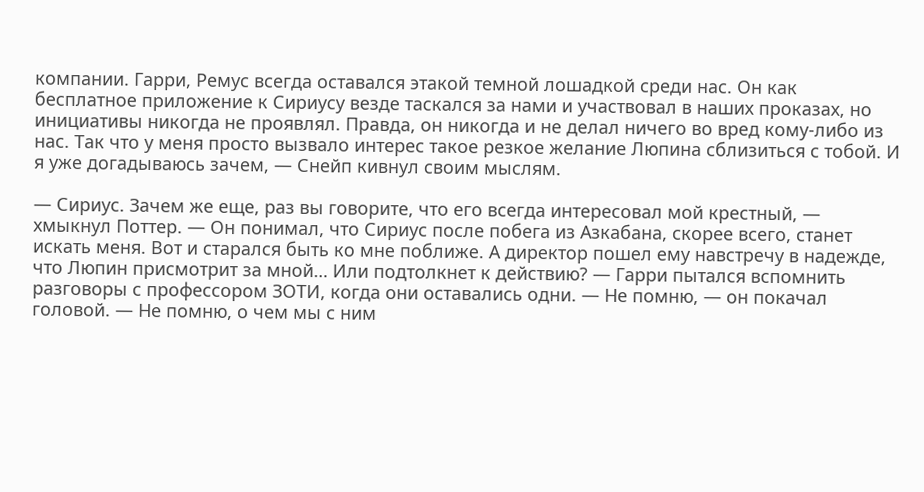компании. Гарри, Ремус всегда оставался этакой темной лошадкой среди нас. Он как бесплатное приложение к Сириусу везде таскался за нами и участвовал в наших проказах, но инициативы никогда не проявлял. Правда, он никогда и не делал ничего во вред кому-либо из нас. Так что у меня просто вызвало интерес такое резкое желание Люпина сблизиться с тобой. И я уже догадываюсь зачем, — Снейп кивнул своим мыслям.

— Сириус. Зачем же еще, раз вы говорите, что его всегда интересовал мой крестный, — хмыкнул Поттер. — Он понимал, что Сириус после побега из Азкабана, скорее всего, станет искать меня. Вот и старался быть ко мне поближе. А директор пошел ему навстречу в надежде, что Люпин присмотрит за мной… Или подтолкнет к действию? — Гарри пытался вспомнить разговоры с профессором ЗОТИ, когда они оставались одни. — Не помню, — он покачал головой. — Не помню, о чем мы с ним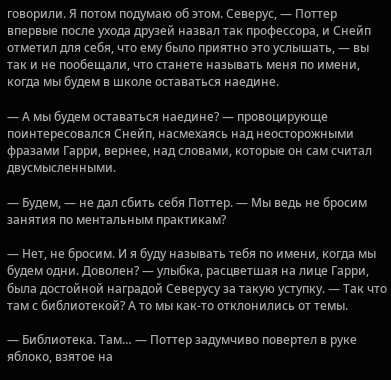говорили. Я потом подумаю об этом. Северус, — Поттер впервые после ухода друзей назвал так профессора, и Снейп отметил для себя, что ему было приятно это услышать, — вы так и не пообещали, что станете называть меня по имени, когда мы будем в школе оставаться наедине.

— А мы будем оставаться наедине? — провоцирующе поинтересовался Снейп, насмехаясь над неосторожными фразами Гарри, вернее, над словами, которые он сам считал двусмысленными.

— Будем, — не дал сбить себя Поттер. — Мы ведь не бросим занятия по ментальным практикам?

— Нет, не бросим. И я буду называть тебя по имени, когда мы будем одни. Доволен? — улыбка, расцветшая на лице Гарри, была достойной наградой Северусу за такую уступку. — Так что там с библиотекой? А то мы как-то отклонились от темы.

— Библиотека. Там… — Поттер задумчиво повертел в руке яблоко, взятое на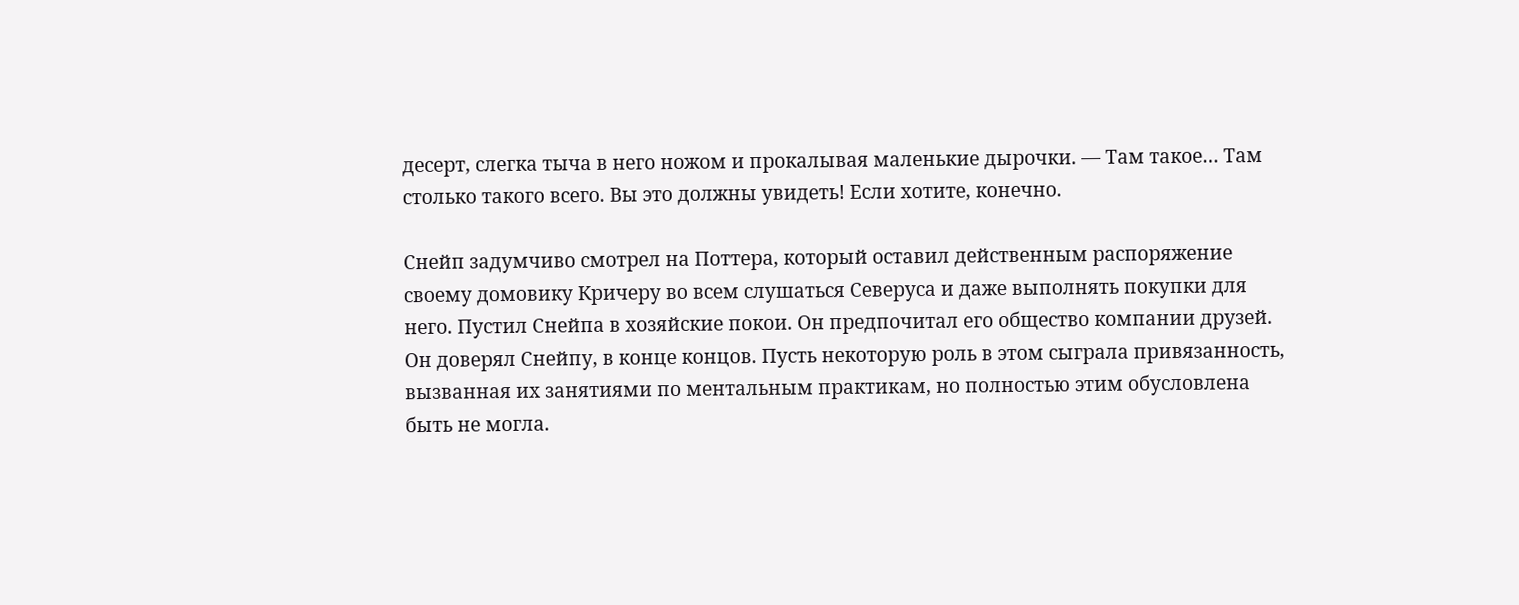десерт, слегка тыча в него ножом и прокалывая маленькие дырочки. — Там такое… Там столько такого всего. Вы это должны увидеть! Если хотите, конечно.

Снейп задумчиво смотрел на Поттера, который оставил действенным распоряжение своему домовику Кричеру во всем слушаться Северуса и даже выполнять покупки для него. Пустил Снейпа в хозяйские покои. Он предпочитал его общество компании друзей. Он доверял Снейпу, в конце концов. Пусть некоторую роль в этом сыграла привязанность, вызванная их занятиями по ментальным практикам, но полностью этим обусловлена быть не могла.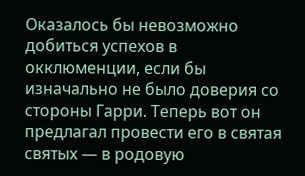Оказалось бы невозможно добиться успехов в окклюменции, если бы изначально не было доверия со стороны Гарри. Теперь вот он предлагал провести его в святая святых — в родовую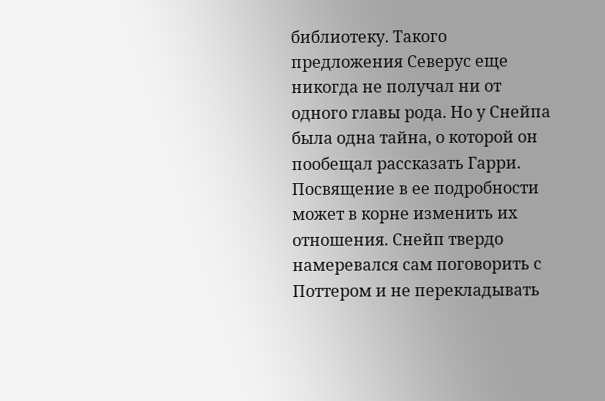библиотеку. Такого предложения Северус еще никогда не получал ни от одного главы рода. Но у Снейпа была одна тайна, о которой он пообещал рассказать Гарри. Посвящение в ее подробности может в корне изменить их отношения. Снейп твердо намеревался сам поговорить с Поттером и не перекладывать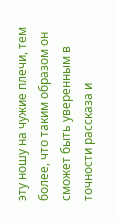эту ношу на чужие плечи, тем более, что таким образом он сможет быть уверенным в точности рассказа и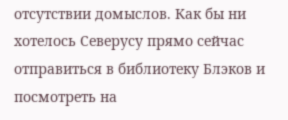отсутствии домыслов. Как бы ни хотелось Северусу прямо сейчас отправиться в библиотеку Блэков и посмотреть на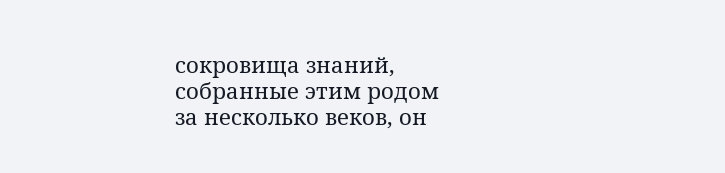сокровища знаний, собранные этим родом за несколько веков, он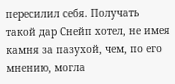пересилил себя. Получать такой дар Снейп хотел, не имея камня за пазухой, чем, по его мнению, могла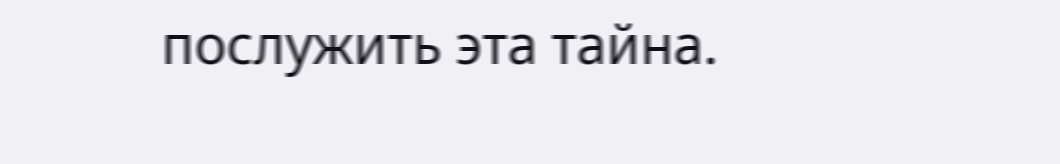послужить эта тайна.